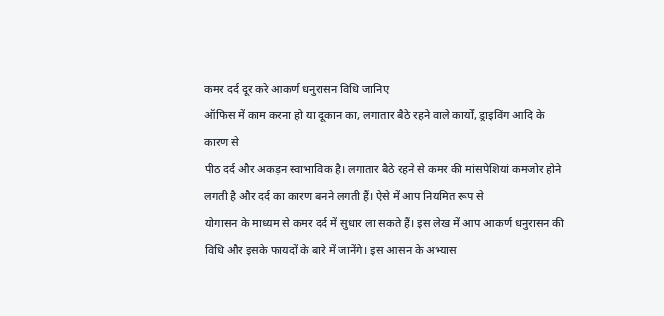कमर दर्द दूर करे आकर्ण धनुरासन विधि जानिए
ऑफिस में काम करना हो या दूकान का, लगातार बैठे रहने वाले कार्यों, ड्राइविंग आदि के कारण से
पीठ दर्द और अकड़न स्वाभाविक है। लगातार बैठे रहने से कमर की मांसपेशियां कमजोर होने लगती है और दर्द का कारण बनने लगती हैं। ऐसे में आप नियमित रूप से
योगासन के माध्यम से कमर दर्द में सुधार ला सकते हैं। इस लेख में आप आकर्ण धनुरासन की विधि और इसके फायदों के बारे में जानेंगे। इस आसन के अभ्यास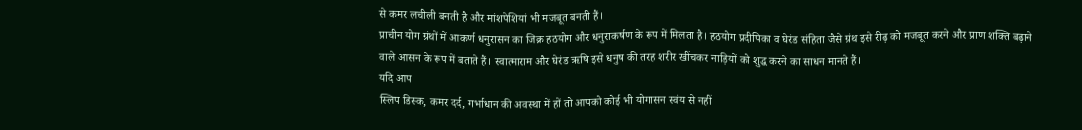से कमर लचीली बनती है और मांशपेशियां भी मजबूत बनती हैं।
प्राचीन योग ग्रंथों में आकर्ण धनुरासन का जिक्र हठयोग और धनुराकर्षण के रूप में मिलता है। हठयोग प्रदीपिका व घेरंड संहिता जैसे ग्रंथ इसे रीढ़ को मजबूत करने और प्राण शक्ति बढ़ाने वाले आसन के रूप में बताते हैं। स्वात्माराम और घेरंड ऋषि इसे धनुष की तरह शरीर खींचकर नाड़ियों को शुद्ध करने का साधन मानते हैं।
यदि आप
स्लिप डिस्क, कमर दर्द, गर्भाधान की अवस्था में हों तो आपको कोई भी योगासन स्वंय से नहीं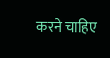करने चाहिए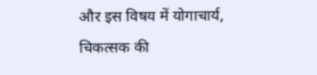और इस विषय में योगाचार्य, चिकत्सक की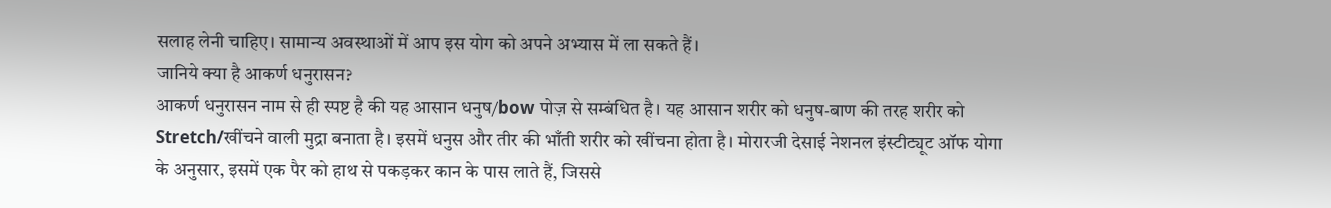सलाह लेनी चाहिए। सामान्य अवस्थाओं में आप इस योग को अपने अभ्यास में ला सकते हैं।
जानिये क्या है आकर्ण धनुरासन?
आकर्ण धनुरासन नाम से ही स्पष्ट है की यह आसान धनुष/bow पोज़ से सम्बंधित है। यह आसान शरीर को धनुष-बाण की तरह शरीर को Stretch/खींचने वाली मुद्रा बनाता है। इसमें धनुस और तीर की भाँती शरीर को खींचना होता है। मोरारजी देसाई नेशनल इंस्टीट्यूट ऑफ योगा के अनुसार, इसमें एक पैर को हाथ से पकड़कर कान के पास लाते हैं, जिससे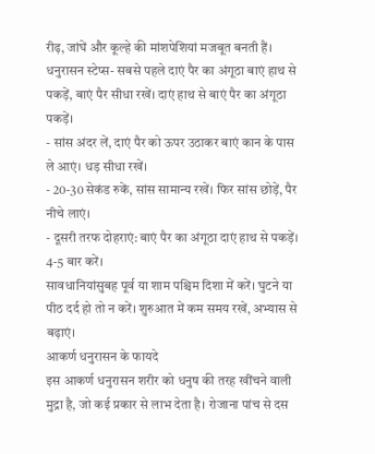रीढ़, जांघें और कूल्हे की मांशपेशियां मजबूत बनती हैं।
धनुरासन स्टेप्स- सबसे पहले दाएं पैर का अंगूठा बाएं हाथ से पकड़ें, बाएं पैर सीधा रखें। दाएं हाथ से बाएं पैर का अंगूठा पकड़ें।
- सांस अंदर लें, दाएं पैर को ऊपर उठाकर बाएं कान के पास ले आएं। धड़ सीधा रखें।
- 20-30 सेकंड रुकें, सांस सामान्य रखें। फिर सांस छोड़ें, पैर नीचे लाएं।
- दूसरी तरफ दोहराएं: बाएं पैर का अंगूठा दाएं हाथ से पकड़ें। 4-5 बार करें।
सावधानियांसुबह पूर्व या शाम पश्चिम दिशा में करें। घुटने या पीठ दर्द हो तो न करें। शुरुआत में कम समय रखें, अभ्यास से बढ़ाएं।
आकर्ण धनुरासन के फायदे
इस आकर्ण धनुरासन शरीर को धनुष की तरह खींचने वाली मुद्रा है, जो कई प्रकार से लाभ देता है। रोजाना पांच से दस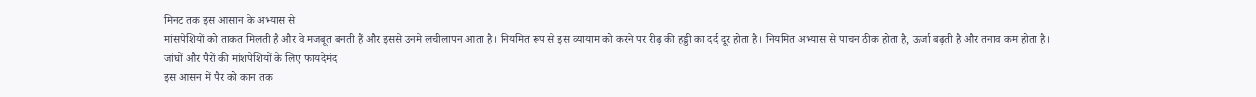मिनट तक इस आसान के अभ्यास से
मांसपेशियों को ताकत मिलती है और वे मजबूत बनती हैं और इससे उनमे लचीलापन आता है। नियमित रूप से इस व्यायाम को करने पर रीढ़ की हड्डी का दर्द दूर होता है। नियमित अभ्यास से पाचन ठीक होता है, ऊर्जा बढ़ती है और तनाव कम होता है।
जांघों और पैरों की मांशपेशियों के लिए फायदेमंद
इस आसन में पैर को कान तक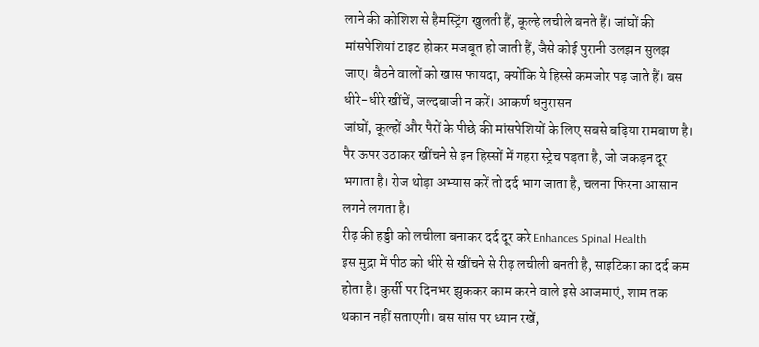लाने की कोशिश से हैमस्ट्रिंग खुलती हैं, कूल्हे लचीले बनते हैं। जांघों की मांसपेशियां टाइट होकर मजबूत हो जाती हैं, जैसे कोई पुरानी उलझन सुलझ जाए। बैठने वालों को खास फायदा, क्योंकि ये हिस्से कमजोर पड़ जाते हैं। बस धीरे-धीरे खींचें, जल्दबाजी न करें। आकर्ण धनुरासन
जांघों, कूल्हों और पैरों के पीछे की मांसपेशियों के लिए सबसे बढ़िया रामबाण है। पैर ऊपर उठाकर खींचने से इन हिस्सों में गहरा स्ट्रेच पड़ता है, जो जकड़न दूर भगाता है। रोज थोड़ा अभ्यास करें तो दर्द भाग जाता है, चलना फिरना आसान लगने लगता है।
रीढ़ की हड्डी को लचीला बनाकर दर्द दूर करे Enhances Spinal Health
इस मुद्रा में पीठ को धीरे से खींचने से रीढ़ लचीली बनती है, साइटिका का दर्द कम होता है। कुर्सी पर दिनभर झुककर काम करने वाले इसे आजमाएं, शाम तक थकान नहीं सताएगी। बस सांस पर ध्यान रखें,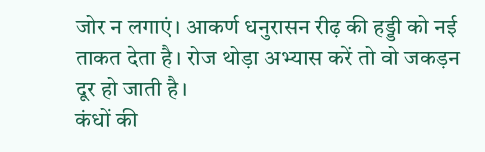जोर न लगाएं। आकर्ण धनुरासन रीढ़ की हड्डी को नई ताकत देता है। रोज थोड़ा अभ्यास करें तो वो जकड़न दूर हो जाती है।
कंधों की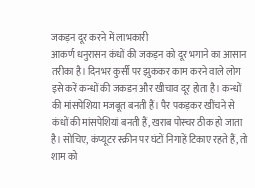जकड़न दूर करने में लाभकारी
आकर्ण धनुरासन कंधों की जकड़न को दूर भगाने का आसान तरीका है। दिनभर कुर्सी पर झुककर काम करने वाले लोग इसे करें कन्धों की जकडन और खीचाव दूर होता है। कन्धों की मांसपेशिया मजबूत बनती हैं। पैर पकड़कर खींचने से कंधों की मांसपेशियां बनती हैं, खराब पोस्चर ठीक हो जाता है। सोचिए, कंप्यूटर स्क्रीन पर घंटों निगाहें टिकाए रहते हैं, तो शाम को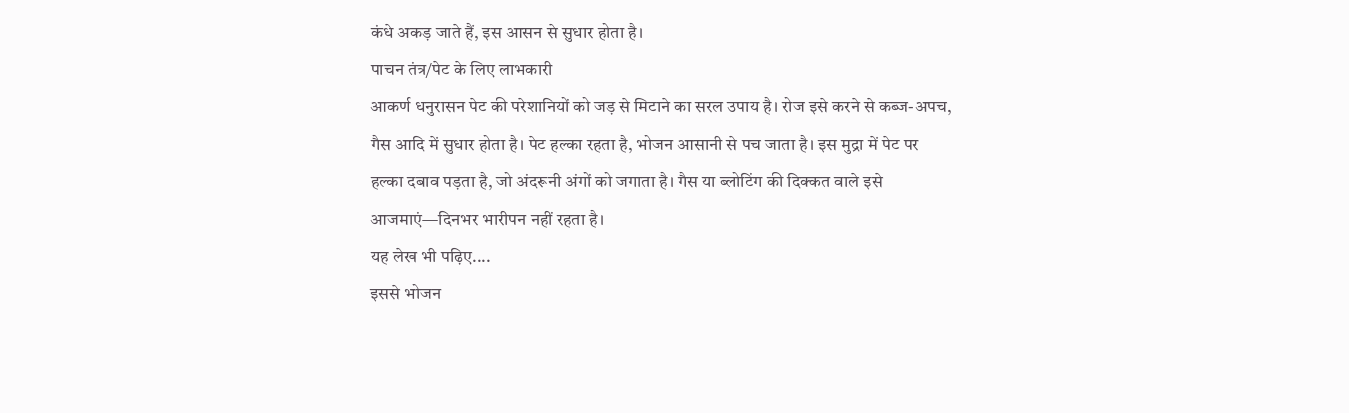कंधे अकड़ जाते हैं, इस आसन से सुधार होता है।
पाचन तंत्र/पेट के लिए लाभकारी
आकर्ण धनुरासन पेट की परेशानियों को जड़ से मिटाने का सरल उपाय है। रोज इसे करने से कब्ज-अपच, गैस आदि में सुधार होता है। पेट हल्का रहता है, भोजन आसानी से पच जाता है। इस मुद्रा में पेट पर हल्का दबाव पड़ता है, जो अंदरूनी अंगों को जगाता है। गैस या ब्लोटिंग की दिक्कत वाले इसे आजमाएं—दिनभर भारीपन नहीं रहता है।
यह लेख भी पढ़िए....
इससे भोजन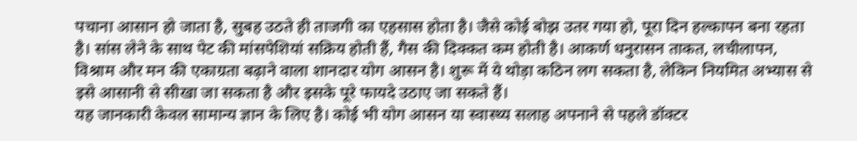पचाना आसान हो जाता है, सुबह उठते ही ताजगी का एहसास होता है। जैसे कोई बोझ उतर गया हो, पूरा दिन हल्कापन बना रहता है। सांस लेने के साथ पेट की मांसपेशियां सक्रिय होती हैं, गैस की दिक्कत कम होती है। आकर्ण धनुरासन ताकत, लचीलापन, विश्राम और मन की एकाग्रता बढ़ाने वाला शानदार योग आसन है। शुरू में ये थोड़ा कठिन लग सकता है, लेकिन नियमित अभ्यास से इसे आसानी से सीखा जा सकता है और इसके पूरे फायदे उठाए जा सकते हैं।
यह जानकारी केवल सामान्य ज्ञान के लिए है। कोई भी योग आसन या स्वास्थ्य सलाह अपनाने से पहले डॉक्टर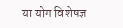या योग विशेषज्ञ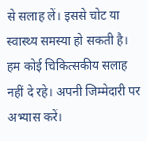से सलाह लें। इससे चोट या स्वास्थ्य समस्या हो सकती है। हम कोई चिकित्सकीय सलाह नहीं दे रहे। अपनी जिम्मेदारी पर अभ्यास करें।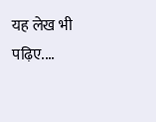यह लेख भी पढ़िए....